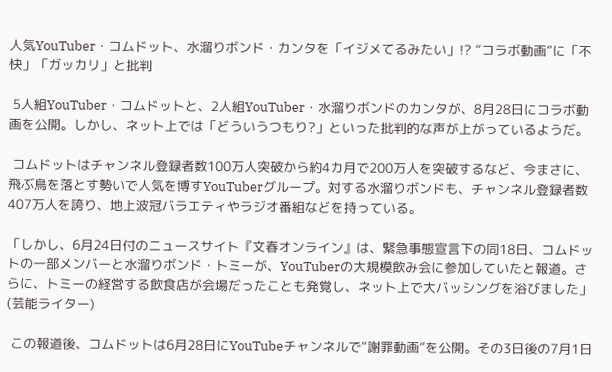人気YouTuber・コムドット、水溜りボンド・カンタを「イジメてるみたい」!? “コラボ動画”に「不快」「ガッカリ」と批判

 5人組YouTuber・コムドットと、2人組YouTuber・水溜りボンドのカンタが、8月28日にコラボ動画を公開。しかし、ネット上では「どういうつもり?」といった批判的な声が上がっているようだ。

 コムドットはチャンネル登録者数100万人突破から約4カ月で200万人を突破するなど、今まさに、飛ぶ鳥を落とす勢いで人気を博すYouTuberグループ。対する水溜りボンドも、チャンネル登録者数407万人を誇り、地上波冠バラエティやラジオ番組などを持っている。

「しかし、6月24日付のニュースサイト『文春オンライン』は、緊急事態宣言下の同18日、コムドットの一部メンバーと水溜りボンド・トミーが、YouTuberの大規模飲み会に参加していたと報道。さらに、トミーの経営する飲食店が会場だったことも発覚し、ネット上で大バッシングを浴びました」(芸能ライター)

 この報道後、コムドットは6月28日にYouTubeチャンネルで“謝罪動画”を公開。その3日後の7月1日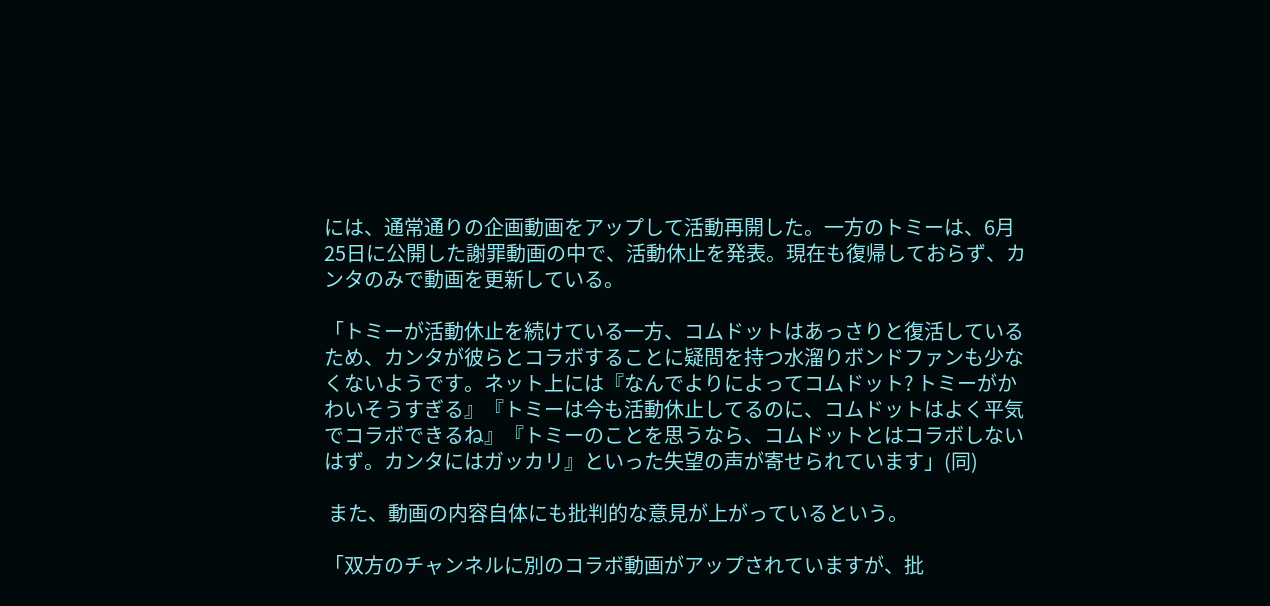には、通常通りの企画動画をアップして活動再開した。一方のトミーは、6月25日に公開した謝罪動画の中で、活動休止を発表。現在も復帰しておらず、カンタのみで動画を更新している。

「トミーが活動休止を続けている一方、コムドットはあっさりと復活しているため、カンタが彼らとコラボすることに疑問を持つ水溜りボンドファンも少なくないようです。ネット上には『なんでよりによってコムドット? トミーがかわいそうすぎる』『トミーは今も活動休止してるのに、コムドットはよく平気でコラボできるね』『トミーのことを思うなら、コムドットとはコラボしないはず。カンタにはガッカリ』といった失望の声が寄せられています」(同)

 また、動画の内容自体にも批判的な意見が上がっているという。

「双方のチャンネルに別のコラボ動画がアップされていますが、批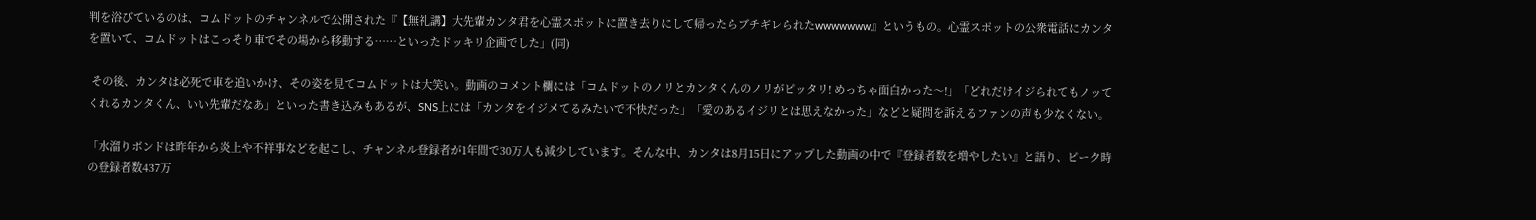判を浴びているのは、コムドットのチャンネルで公開された『【無礼講】大先輩カンタ君を心霊スポットに置き去りにして帰ったらブチギレられたwwwwwww』というもの。心霊スポットの公衆電話にカンタを置いて、コムドットはこっそり車でその場から移動する……といったドッキリ企画でした」(同)

 その後、カンタは必死で車を追いかけ、その姿を見てコムドットは大笑い。動画のコメント欄には「コムドットのノリとカンタくんのノリがピッタリ! めっちゃ面白かった〜!」「どれだけイジられてもノッてくれるカンタくん、いい先輩だなあ」といった書き込みもあるが、SNS上には「カンタをイジメてるみたいで不快だった」「愛のあるイジリとは思えなかった」などと疑問を訴えるファンの声も少なくない。

「水溜りボンドは昨年から炎上や不祥事などを起こし、チャンネル登録者が1年間で30万人も減少しています。そんな中、カンタは8月15日にアップした動画の中で『登録者数を増やしたい』と語り、ピーク時の登録者数437万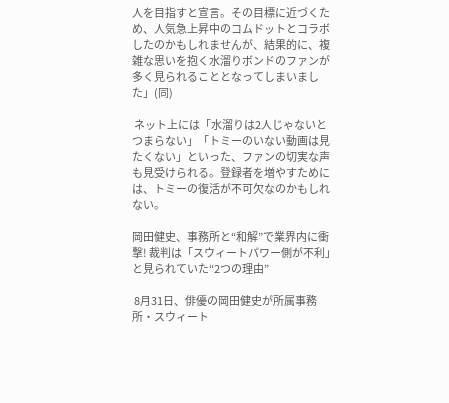人を目指すと宣言。その目標に近づくため、人気急上昇中のコムドットとコラボしたのかもしれませんが、結果的に、複雑な思いを抱く水溜りボンドのファンが多く見られることとなってしまいました」(同)

 ネット上には「水溜りは2人じゃないとつまらない」「トミーのいない動画は見たくない」といった、ファンの切実な声も見受けられる。登録者を増やすためには、トミーの復活が不可欠なのかもしれない。

岡田健史、事務所と“和解”で業界内に衝撃! 裁判は「スウィートパワー側が不利」と見られていた“2つの理由”

 8月31日、俳優の岡田健史が所属事務所・スウィート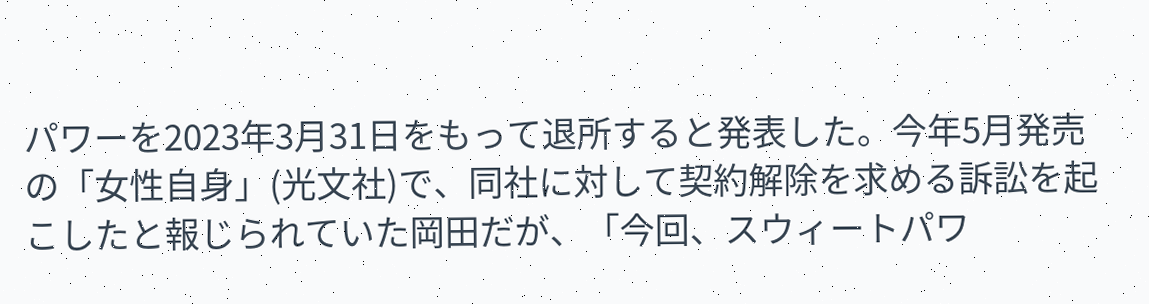パワーを2023年3月31日をもって退所すると発表した。今年5月発売の「女性自身」(光文社)で、同社に対して契約解除を求める訴訟を起こしたと報じられていた岡田だが、「今回、スウィートパワ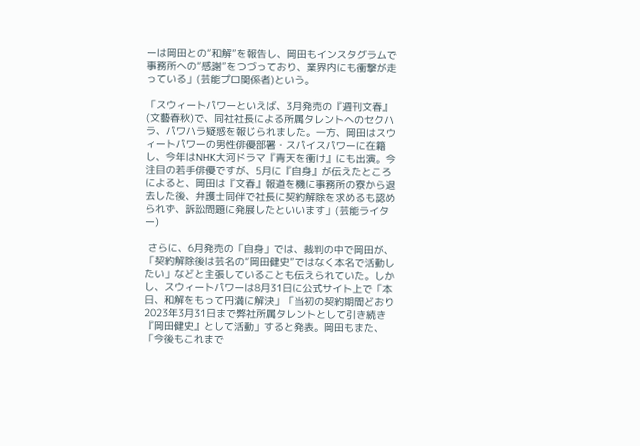ーは岡田との“和解”を報告し、岡田もインスタグラムで事務所への“感謝”をつづっており、業界内にも衝撃が走っている」(芸能プロ関係者)という。

「スウィートパワーといえば、3月発売の『週刊文春』(文藝春秋)で、同社社長による所属タレントへのセクハラ、パワハラ疑惑を報じられました。一方、岡田はスウィートパワーの男性俳優部署・スパイスパワーに在籍し、今年はNHK大河ドラマ『青天を衝け』にも出演。今注目の若手俳優ですが、5月に『自身』が伝えたところによると、岡田は『文春』報道を機に事務所の寮から退去した後、弁護士同伴で社長に契約解除を求めるも認められず、訴訟問題に発展したといいます」(芸能ライター)

 さらに、6月発売の「自身」では、裁判の中で岡田が、「契約解除後は芸名の“岡田健史”ではなく本名で活動したい」などと主張していることも伝えられていた。しかし、スウィートパワーは8月31日に公式サイト上で「本日、和解をもって円満に解決」「当初の契約期間どおり2023年3月31日まで弊社所属タレントとして引き続き『岡田健史』として活動」すると発表。岡田もまた、「今後もこれまで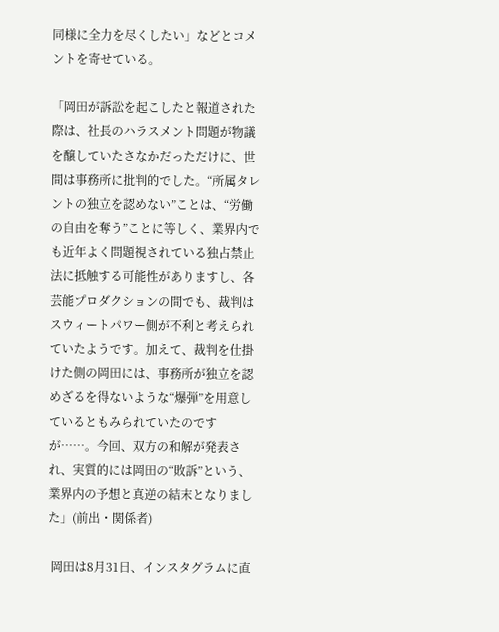同様に全力を尽くしたい」などとコメントを寄せている。

「岡田が訴訟を起こしたと報道された際は、社長のハラスメント問題が物議を醸していたさなかだっただけに、世間は事務所に批判的でした。“所属タレントの独立を認めない”ことは、“労働の自由を奪う”ことに等しく、業界内でも近年よく問題視されている独占禁止法に抵触する可能性がありますし、各芸能プロダクションの間でも、裁判はスウィートパワー側が不利と考えられていたようです。加えて、裁判を仕掛けた側の岡田には、事務所が独立を認めざるを得ないような“爆弾”を用意しているともみられていたのですが……。今回、双方の和解が発表され、実質的には岡田の“敗訴”という、業界内の予想と真逆の結末となりました」(前出・関係者)

 岡田は8月31日、インスタグラムに直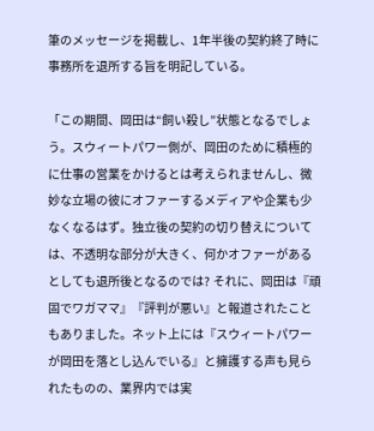筆のメッセージを掲載し、1年半後の契約終了時に事務所を退所する旨を明記している。

「この期間、岡田は“飼い殺し”状態となるでしょう。スウィートパワー側が、岡田のために積極的に仕事の営業をかけるとは考えられませんし、微妙な立場の彼にオファーするメディアや企業も少なくなるはず。独立後の契約の切り替えについては、不透明な部分が大きく、何かオファーがあるとしても退所後となるのでは? それに、岡田は『頑固でワガママ』『評判が悪い』と報道されたこともありました。ネット上には『スウィートパワーが岡田を落とし込んでいる』と擁護する声も見られたものの、業界内では実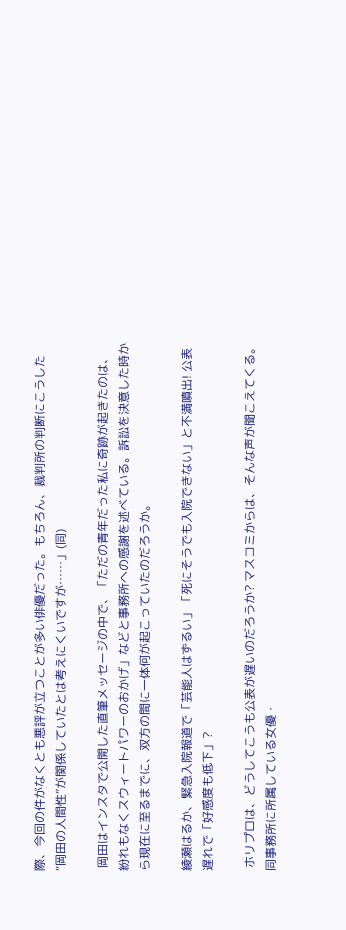際、今回の件がなくとも悪評が立つことが多い俳優だった。もちろん、裁判所の判断にこうした“岡田の人間性”が関係していたとは考えにくいですが……」(同)

 岡田はインスタで公開した直筆メッセージの中で、「ただの青年だった私に奇跡が起きたのは、紛れもなくスウィートパワーのおかげ」などと事務所への感謝を述べている。訴訟を決意した時から現在に至るまでに、双方の間に一体何が起こっていたのだろうか。

綾瀬はるか、緊急入院報道で「芸能人はずるい」「死にそうでも入院できない」と不満噴出! 公表遅れで「好感度も低下」?

 ホリプロは、どうしてこうも公表が遅いのだろうか? マスコミからは、そんな声が聞こえてくる。同事務所に所属している女優・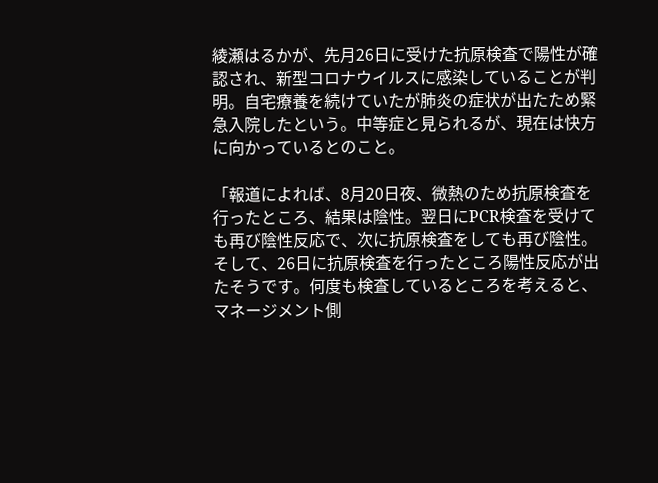綾瀬はるかが、先月26日に受けた抗原検査で陽性が確認され、新型コロナウイルスに感染していることが判明。自宅療養を続けていたが肺炎の症状が出たため緊急入院したという。中等症と見られるが、現在は快方に向かっているとのこと。

「報道によれば、8月20日夜、微熱のため抗原検査を行ったところ、結果は陰性。翌日にPCR検査を受けても再び陰性反応で、次に抗原検査をしても再び陰性。そして、26日に抗原検査を行ったところ陽性反応が出たそうです。何度も検査しているところを考えると、マネージメント側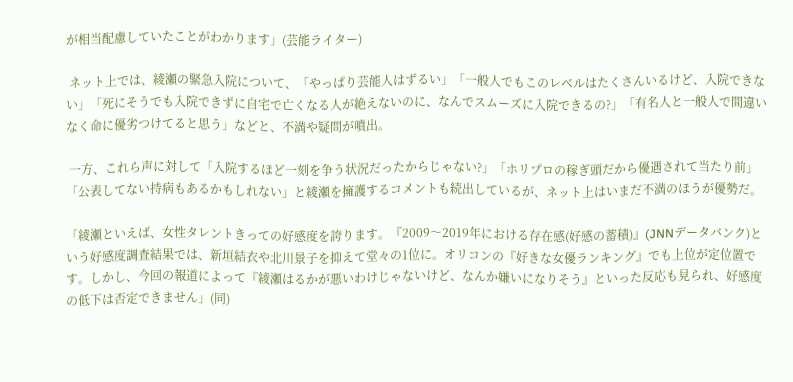が相当配慮していたことがわかります」(芸能ライター)

 ネット上では、綾瀬の緊急入院について、「やっぱり芸能人はずるい」「一般人でもこのレベルはたくさんいるけど、入院できない」「死にそうでも入院できずに自宅で亡くなる人が絶えないのに、なんでスムーズに入院できるの?」「有名人と一般人で間違いなく命に優劣つけてると思う」などと、不満や疑問が噴出。

 一方、これら声に対して「入院するほど一刻を争う状況だったからじゃない?」「ホリプロの稼ぎ頭だから優遇されて当たり前」「公表してない持病もあるかもしれない」と綾瀬を擁護するコメントも続出しているが、ネット上はいまだ不満のほうが優勢だ。

「綾瀬といえば、女性タレントきっての好感度を誇ります。『2009〜2019年における存在感(好感の蓄積)』(JNNデータバンク)という好感度調査結果では、新垣結衣や北川景子を抑えて堂々の1位に。オリコンの『好きな女優ランキング』でも上位が定位置です。しかし、今回の報道によって『綾瀬はるかが悪いわけじゃないけど、なんか嫌いになりそう』といった反応も見られ、好感度の低下は否定できません」(同)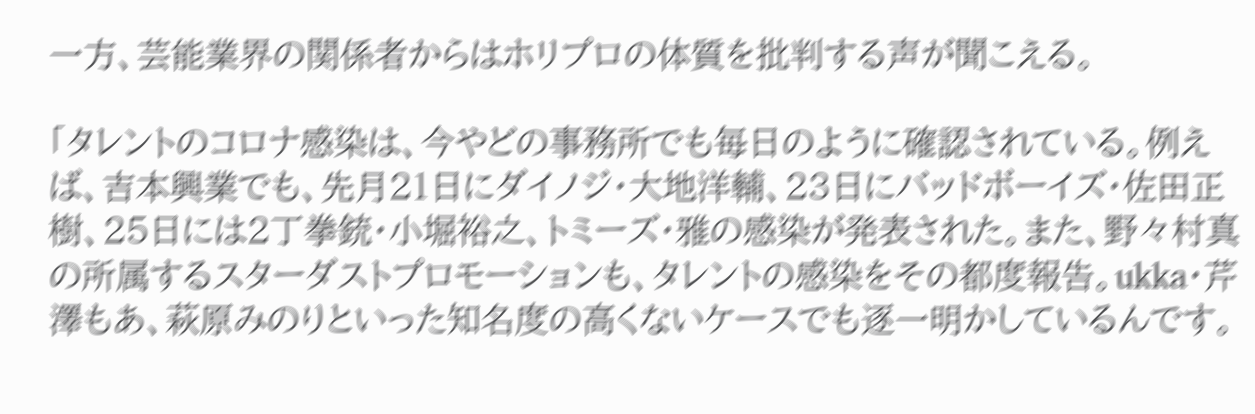一方、芸能業界の関係者からはホリプロの体質を批判する声が聞こえる。

「タレントのコロナ感染は、今やどの事務所でも毎日のように確認されている。例えば、吉本興業でも、先月21日にダイノジ・大地洋輔、23日にバッドボーイズ・佐田正樹、25日には2丁拳銃・小堀裕之、トミーズ・雅の感染が発表された。また、野々村真の所属するスターダストプロモーションも、タレントの感染をその都度報告。ukka・芹澤もあ、萩原みのりといった知名度の高くないケースでも逐一明かしているんです。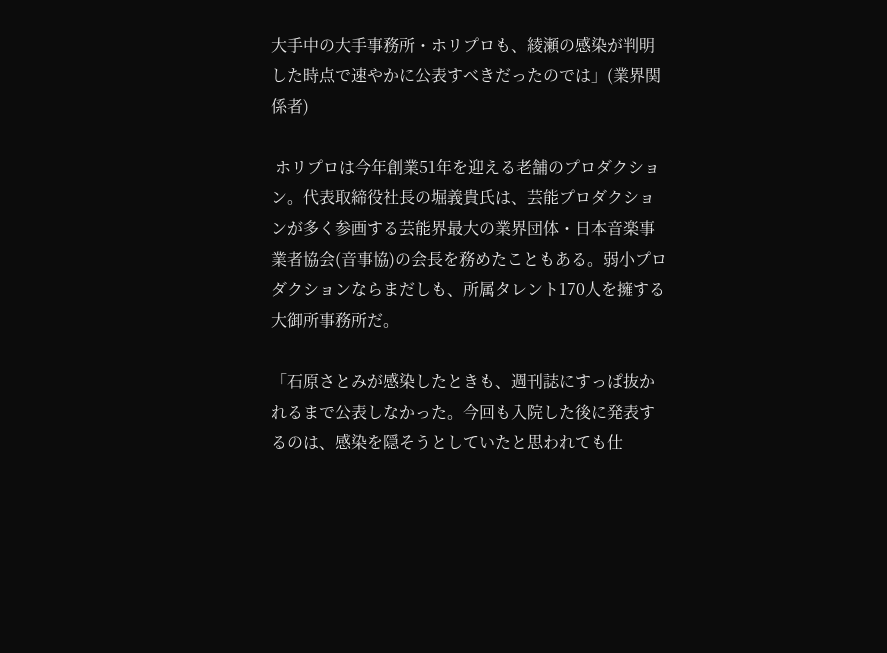大手中の大手事務所・ホリプロも、綾瀬の感染が判明した時点で速やかに公表すべきだったのでは」(業界関係者)

 ホリプロは今年創業51年を迎える老舗のプロダクション。代表取締役社長の堀義貴氏は、芸能プロダクションが多く参画する芸能界最大の業界団体・日本音楽事業者協会(音事協)の会長を務めたこともある。弱小プロダクションならまだしも、所属タレント170人を擁する大御所事務所だ。

「石原さとみが感染したときも、週刊誌にすっぱ抜かれるまで公表しなかった。今回も入院した後に発表するのは、感染を隠そうとしていたと思われても仕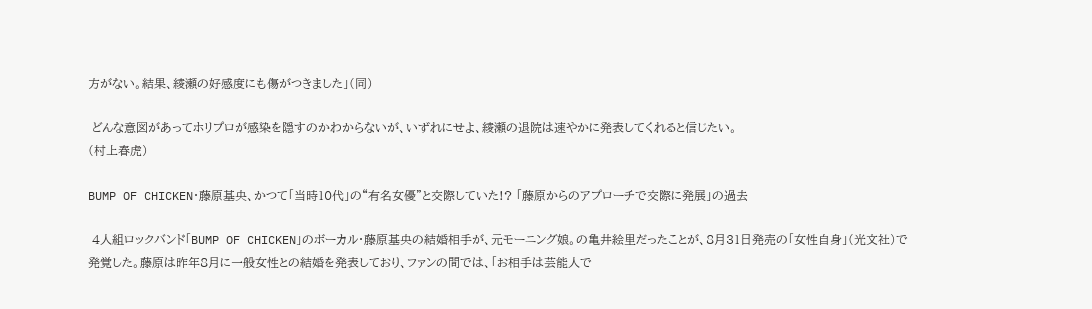方がない。結果、綾瀬の好感度にも傷がつきました」(同)

 どんな意図があってホリプロが感染を隠すのかわからないが、いずれにせよ、綾瀬の退院は速やかに発表してくれると信じたい。
(村上春虎)

BUMP OF CHICKEN・藤原基央、かつて「当時10代」の“有名女優”と交際していた!? 「藤原からのアプローチで交際に発展」の過去

 4人組ロックバンド「BUMP OF CHICKEN」のボーカル・藤原基央の結婚相手が、元モーニング娘。の亀井絵里だったことが、8月31日発売の「女性自身」(光文社)で発覚した。藤原は昨年8月に一般女性との結婚を発表しており、ファンの間では、「お相手は芸能人で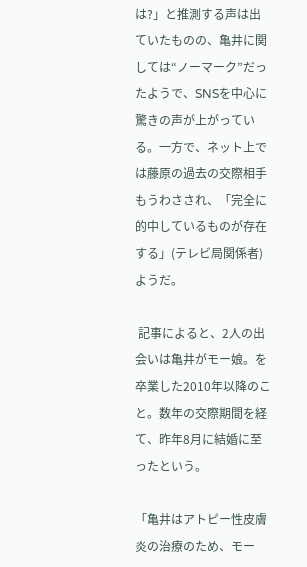は?」と推測する声は出ていたものの、亀井に関しては“ノーマーク”だったようで、SNSを中心に驚きの声が上がっている。一方で、ネット上では藤原の過去の交際相手もうわさされ、「完全に的中しているものが存在する」(テレビ局関係者)ようだ。

 記事によると、2人の出会いは亀井がモー娘。を卒業した2010年以降のこと。数年の交際期間を経て、昨年8月に結婚に至ったという。

「亀井はアトピー性皮膚炎の治療のため、モー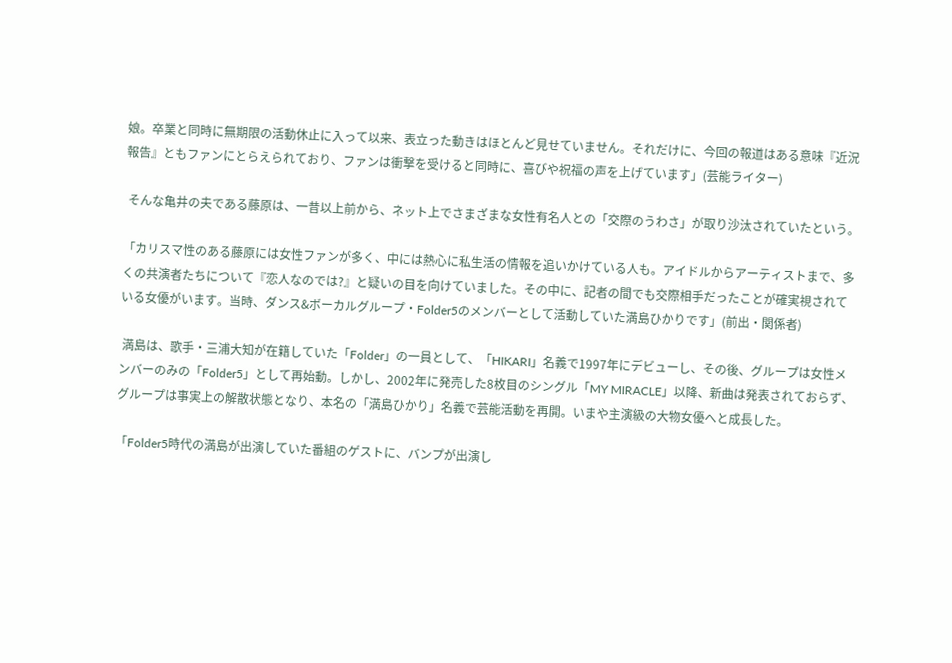娘。卒業と同時に無期限の活動休止に入って以来、表立った動きはほとんど見せていません。それだけに、今回の報道はある意味『近況報告』ともファンにとらえられており、ファンは衝撃を受けると同時に、喜びや祝福の声を上げています」(芸能ライター)

 そんな亀井の夫である藤原は、一昔以上前から、ネット上でさまざまな女性有名人との「交際のうわさ」が取り沙汰されていたという。

「カリスマ性のある藤原には女性ファンが多く、中には熱心に私生活の情報を追いかけている人も。アイドルからアーティストまで、多くの共演者たちについて『恋人なのでは?』と疑いの目を向けていました。その中に、記者の間でも交際相手だったことが確実視されている女優がいます。当時、ダンス&ボーカルグループ・Folder5のメンバーとして活動していた満島ひかりです」(前出・関係者)

 満島は、歌手・三浦大知が在籍していた「Folder」の一員として、「HIKARI」名義で1997年にデビューし、その後、グループは女性メンバーのみの「Folder5」として再始動。しかし、2002年に発売した8枚目のシングル「MY MIRACLE」以降、新曲は発表されておらず、グループは事実上の解散状態となり、本名の「満島ひかり」名義で芸能活動を再開。いまや主演級の大物女優へと成長した。

「Folder5時代の満島が出演していた番組のゲストに、バンプが出演し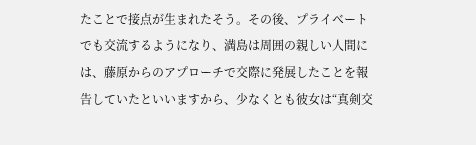たことで接点が生まれたそう。その後、プライベートでも交流するようになり、満島は周囲の親しい人間には、藤原からのアプローチで交際に発展したことを報告していたといいますから、少なくとも彼女は“真剣交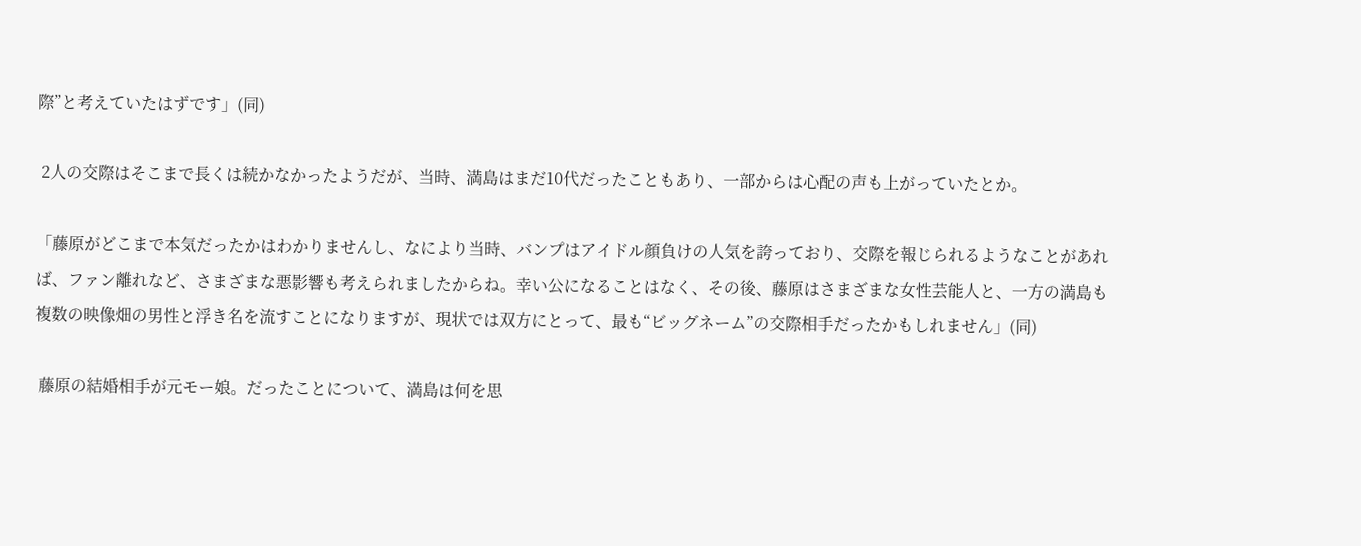際”と考えていたはずです」(同)

 2人の交際はそこまで長くは続かなかったようだが、当時、満島はまだ10代だったこともあり、一部からは心配の声も上がっていたとか。

「藤原がどこまで本気だったかはわかりませんし、なにより当時、バンプはアイドル顔負けの人気を誇っており、交際を報じられるようなことがあれば、ファン離れなど、さまざまな悪影響も考えられましたからね。幸い公になることはなく、その後、藤原はさまざまな女性芸能人と、一方の満島も複数の映像畑の男性と浮き名を流すことになりますが、現状では双方にとって、最も“ビッグネーム”の交際相手だったかもしれません」(同)

 藤原の結婚相手が元モー娘。だったことについて、満島は何を思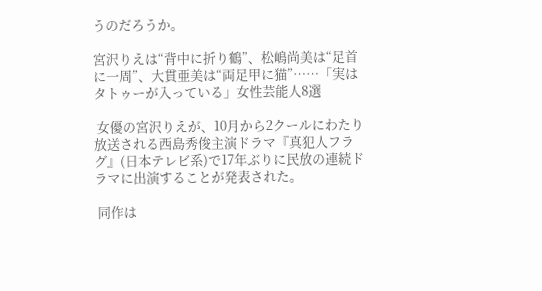うのだろうか。

宮沢りえは“背中に折り鶴”、松嶋尚美は“足首に一周”、大貫亜美は“両足甲に猫”……「実はタトゥーが入っている」女性芸能人8選

 女優の宮沢りえが、10月から2クールにわたり放送される西島秀俊主演ドラマ『真犯人フラグ』(日本テレビ系)で17年ぶりに民放の連続ドラマに出演することが発表された。

 同作は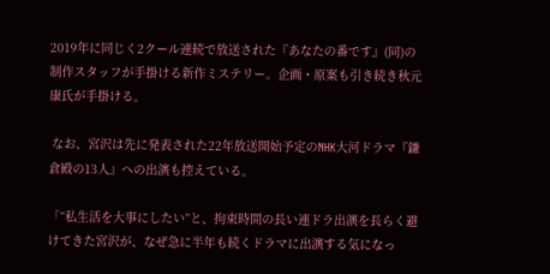2019年に同じく2クール連続で放送された『あなたの番です』(同)の制作スタッフが手掛ける新作ミステリー。企画・原案も引き続き秋元康氏が手掛ける。

 なお、宮沢は先に発表された22年放送開始予定のNHK大河ドラマ『鎌倉殿の13人』への出演も控えている。

「“私生活を大事にしたい”と、拘束時間の長い連ドラ出演を長らく避けてきた宮沢が、なぜ急に半年も続くドラマに出演する気になっ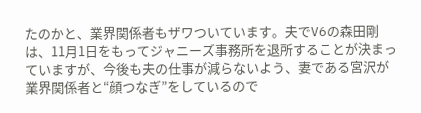たのかと、業界関係者もザワついています。夫でV6の森田剛は、11月1日をもってジャニーズ事務所を退所することが決まっていますが、今後も夫の仕事が減らないよう、妻である宮沢が業界関係者と“顔つなぎ”をしているので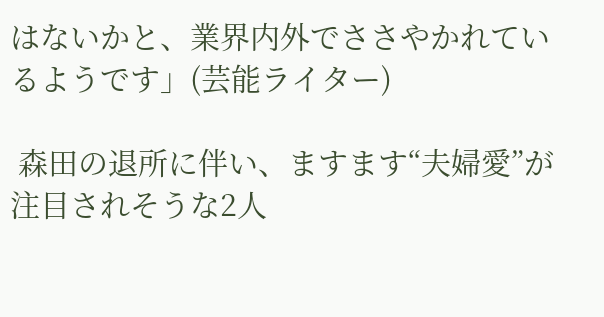はないかと、業界内外でささやかれているようです」(芸能ライター)

 森田の退所に伴い、ますます“夫婦愛”が注目されそうな2人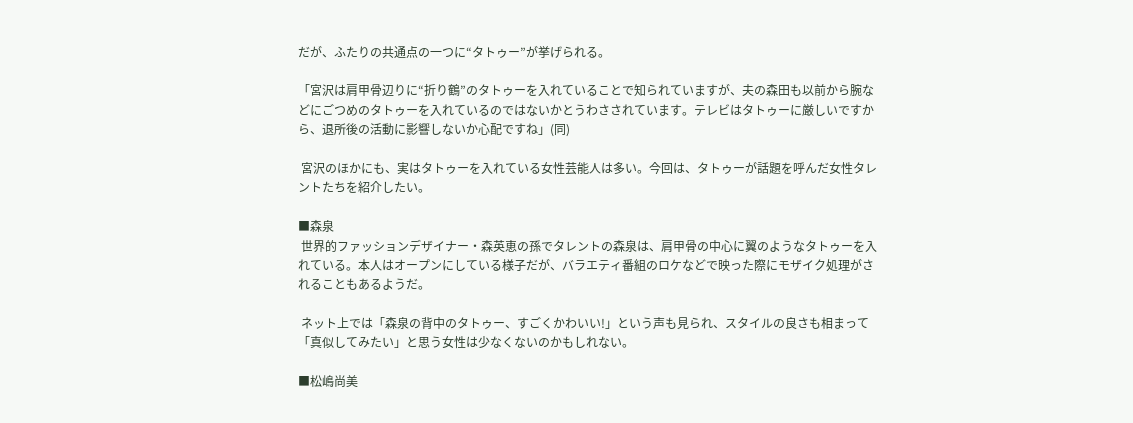だが、ふたりの共通点の一つに“タトゥー”が挙げられる。

「宮沢は肩甲骨辺りに“折り鶴”のタトゥーを入れていることで知られていますが、夫の森田も以前から腕などにごつめのタトゥーを入れているのではないかとうわさされています。テレビはタトゥーに厳しいですから、退所後の活動に影響しないか心配ですね」(同)

 宮沢のほかにも、実はタトゥーを入れている女性芸能人は多い。今回は、タトゥーが話題を呼んだ女性タレントたちを紹介したい。

■森泉
 世界的ファッションデザイナー・森英恵の孫でタレントの森泉は、肩甲骨の中心に翼のようなタトゥーを入れている。本人はオープンにしている様子だが、バラエティ番組のロケなどで映った際にモザイク処理がされることもあるようだ。

 ネット上では「森泉の背中のタトゥー、すごくかわいい!」という声も見られ、スタイルの良さも相まって「真似してみたい」と思う女性は少なくないのかもしれない。

■松嶋尚美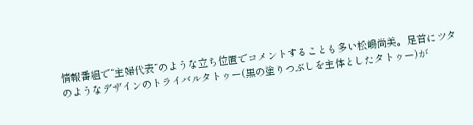情報番組で“主婦代表”のような立ち位置でコメントすることも多い松嶋尚美。足首にツタのようなデザインのトライバルタトゥー(黒の塗りつぶしを主体としたタトゥー)が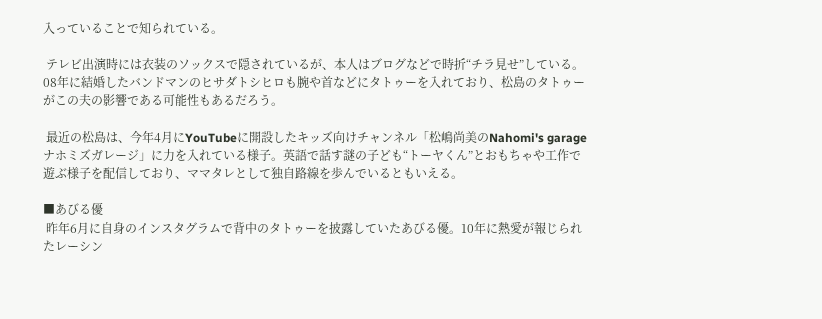入っていることで知られている。

 テレビ出演時には衣装のソックスで隠されているが、本人はブログなどで時折“チラ見せ”している。08年に結婚したバンドマンのヒサダトシヒロも腕や首などにタトゥーを入れており、松島のタトゥーがこの夫の影響である可能性もあるだろう。

 最近の松島は、今年4月にYouTubeに開設したキッズ向けチャンネル「松嶋尚美のNahomi's garage ナホミズガレージ」に力を入れている様子。英語で話す謎の子ども“トーヤくん”とおもちゃや工作で遊ぶ様子を配信しており、ママタレとして独自路線を歩んでいるともいえる。

■あびる優
 昨年6月に自身のインスタグラムで背中のタトゥーを披露していたあびる優。10年に熱愛が報じられたレーシン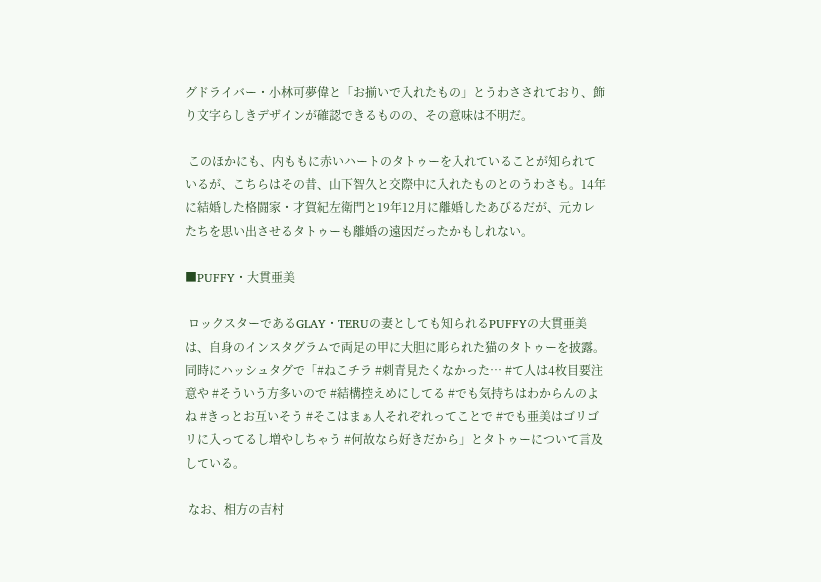グドライバー・小林可夢偉と「お揃いで入れたもの」とうわさされており、飾り文字らしきデザインが確認できるものの、その意味は不明だ。

 このほかにも、内ももに赤いハートのタトゥーを入れていることが知られているが、こちらはその昔、山下智久と交際中に入れたものとのうわさも。14年に結婚した格闘家・才賀紀左衛門と19年12月に離婚したあびるだが、元カレたちを思い出させるタトゥーも離婚の遠因だったかもしれない。

■PUFFY・大貫亜美

 ロックスターであるGLAY・TERUの妻としても知られるPUFFYの大貫亜美は、自身のインスタグラムで両足の甲に大胆に彫られた猫のタトゥーを披露。同時にハッシュタグで「#ねこチラ #刺青見たくなかった… #て人は4枚目要注意や #そういう方多いので #結構控えめにしてる #でも気持ちはわからんのよね #きっとお互いそう #そこはまぁ人それぞれってことで #でも亜美はゴリゴリに入ってるし増やしちゃう #何故なら好きだから」とタトゥーについて言及している。

 なお、相方の吉村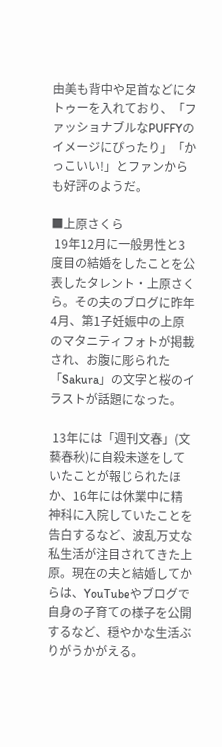由美も背中や足首などにタトゥーを入れており、「ファッショナブルなPUFFYのイメージにぴったり」「かっこいい!」とファンからも好評のようだ。

■上原さくら
 19年12月に一般男性と3度目の結婚をしたことを公表したタレント・上原さくら。その夫のブログに昨年4月、第1子妊娠中の上原のマタニティフォトが掲載され、お腹に彫られた「Sakura」の文字と桜のイラストが話題になった。

 13年には「週刊文春」(文藝春秋)に自殺未遂をしていたことが報じられたほか、16年には休業中に精神科に入院していたことを告白するなど、波乱万丈な私生活が注目されてきた上原。現在の夫と結婚してからは、YouTubeやブログで自身の子育ての様子を公開するなど、穏やかな生活ぶりがうかがえる。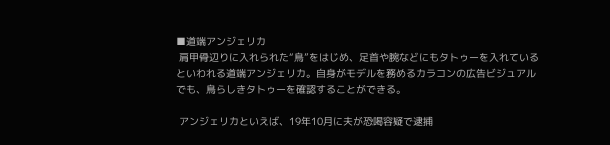■道端アンジェリカ
 肩甲骨辺りに入れられた“鳥”をはじめ、足首や腕などにもタトゥーを入れているといわれる道端アンジェリカ。自身がモデルを務めるカラコンの広告ビジュアルでも、鳥らしきタトゥーを確認することができる。

 アンジェリカといえば、19年10月に夫が恐喝容疑で逮捕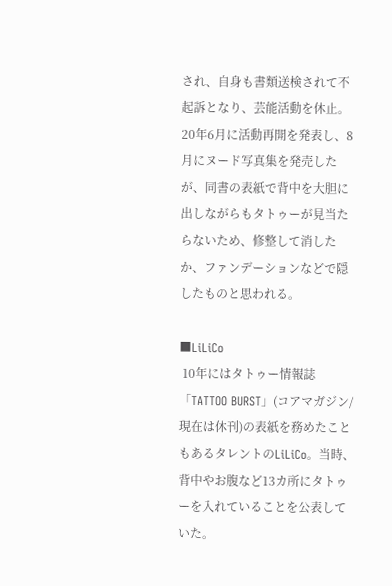され、自身も書類送検されて不起訴となり、芸能活動を休止。20年6月に活動再開を発表し、8月にヌード写真集を発売したが、同書の表紙で背中を大胆に出しながらもタトゥーが見当たらないため、修整して消したか、ファンデーションなどで隠したものと思われる。

■LiLiCo
 10年にはタトゥー情報誌「TATTOO BURST」(コアマガジン/現在は休刊)の表紙を務めたこともあるタレントのLiLiCo。当時、背中やお腹など13カ所にタトゥーを入れていることを公表していた。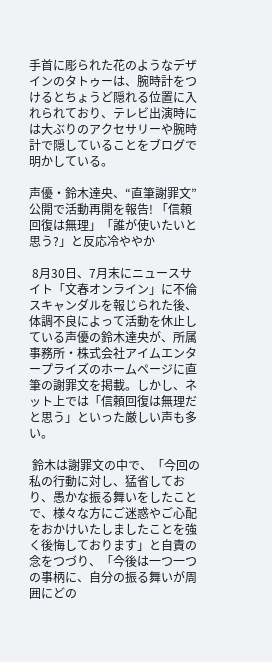手首に彫られた花のようなデザインのタトゥーは、腕時計をつけるとちょうど隠れる位置に入れられており、テレビ出演時には大ぶりのアクセサリーや腕時計で隠していることをブログで明かしている。

声優・鈴木達央、“直筆謝罪文”公開で活動再開を報告! 「信頼回復は無理」「誰が使いたいと思う?」と反応冷ややか

 8月30日、7月末にニュースサイト「文春オンライン」に不倫スキャンダルを報じられた後、体調不良によって活動を休止している声優の鈴木達央が、所属事務所・株式会社アイムエンタープライズのホームページに直筆の謝罪文を掲載。しかし、ネット上では「信頼回復は無理だと思う」といった厳しい声も多い。

 鈴木は謝罪文の中で、「今回の私の行動に対し、猛省しており、愚かな振る舞いをしたことで、様々な方にご迷惑やご心配をおかけいたしましたことを強く後悔しております」と自責の念をつづり、「今後は一つ一つの事柄に、自分の振る舞いが周囲にどの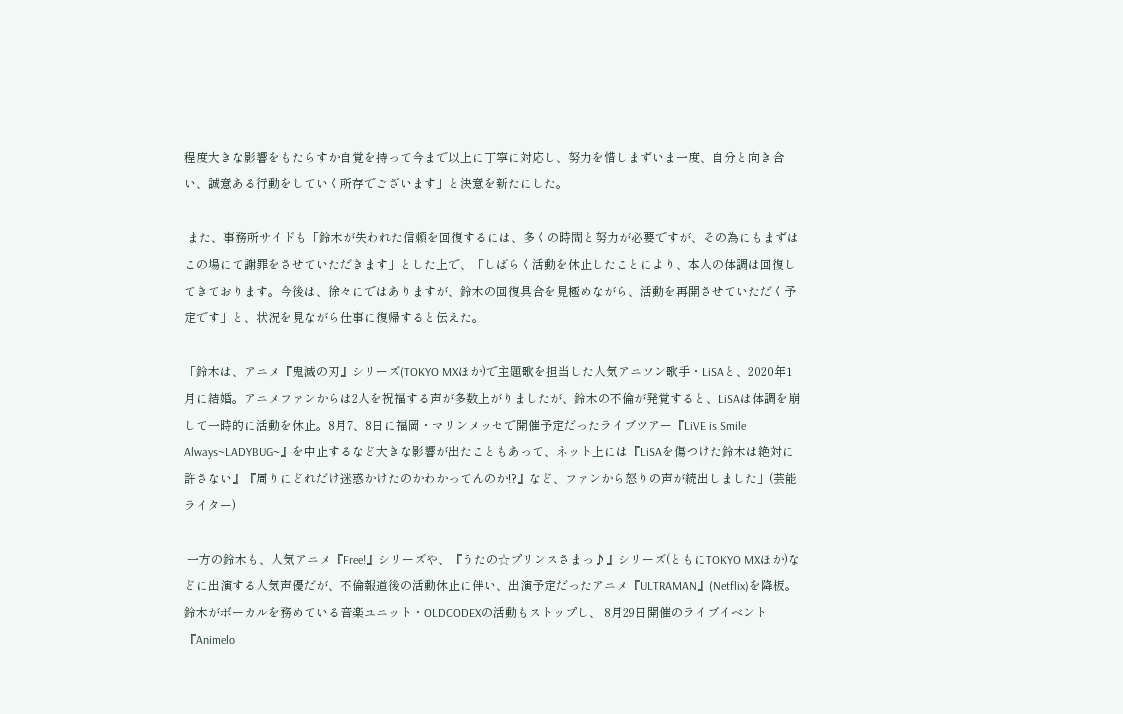程度大きな影響をもたらすか自覚を持って今まで以上に丁寧に対応し、努力を惜しまずいま一度、自分と向き合い、誠意ある行動をしていく所存でございます」と決意を新たにした。

 また、事務所サイドも「鈴木が失われた信頼を回復するには、多くの時間と努力が必要ですが、その為にもまずはこの場にて謝罪をさせていただきます」とした上で、「しばらく活動を休止したことにより、本人の体調は回復してきております。今後は、徐々にではありますが、鈴木の回復具合を見極めながら、活動を再開させていただく予定です」と、状況を見ながら仕事に復帰すると伝えた。

「鈴木は、アニメ『鬼滅の刃』シリーズ(TOKYO MXほか)で主題歌を担当した人気アニソン歌手・LiSAと、2020年1月に結婚。アニメファンからは2人を祝福する声が多数上がりましたが、鈴木の不倫が発覚すると、LiSAは体調を崩して一時的に活動を休止。8月7、8日に福岡・マリンメッセで開催予定だったライブツアー『LiVE is Smile Always~LADYBUG~』を中止するなど大きな影響が出たこともあって、ネット上には『LiSAを傷つけた鈴木は絶対に許さない』『周りにどれだけ迷惑かけたのかわかってんのか!?』など、ファンから怒りの声が続出しました」(芸能ライター)

 一方の鈴木も、人気アニメ『Free!』シリーズや、『うたの☆プリンスさまっ♪』シリーズ(ともにTOKYO MXほか)などに出演する人気声優だが、不倫報道後の活動休止に伴い、出演予定だったアニメ『ULTRAMAN』(Netflix)を降板。鈴木がボーカルを務めている音楽ユニット・OLDCODEXの活動もストップし、 8月29日開催のライブイベント『Animelo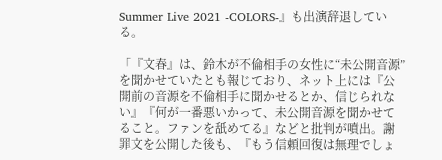Summer Live 2021 -COLORS-』も出演辞退している。

「『文春』は、鈴木が不倫相手の女性に“未公開音源”を聞かせていたとも報じており、ネット上には『公開前の音源を不倫相手に聞かせるとか、信じられない』『何が一番悪いかって、未公開音源を聞かせてること。ファンを舐めてる』などと批判が噴出。謝罪文を公開した後も、『もう信頼回復は無理でしょ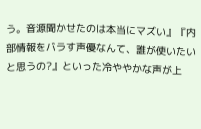う。音源聞かせたのは本当にマズい』『内部情報をバラす声優なんて、誰が使いたいと思うの?』といった冷ややかな声が上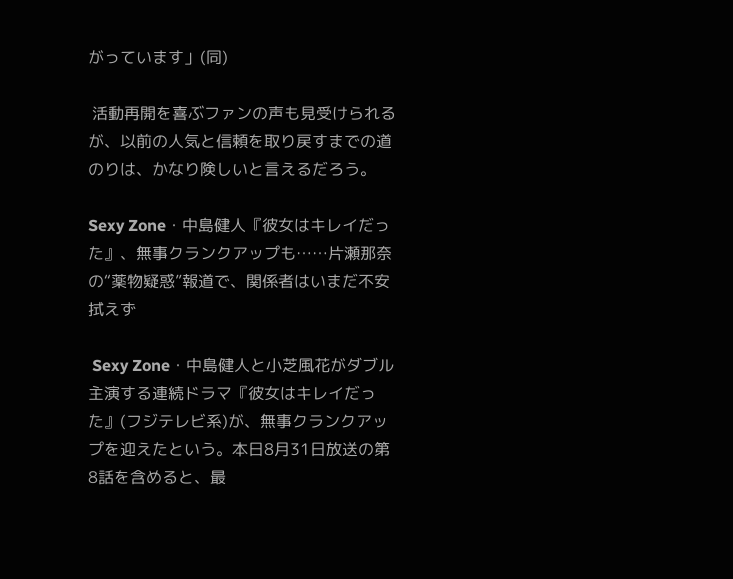がっています」(同)

 活動再開を喜ぶファンの声も見受けられるが、以前の人気と信頼を取り戻すまでの道のりは、かなり険しいと言えるだろう。

Sexy Zone・中島健人『彼女はキレイだった』、無事クランクアップも……片瀬那奈の“薬物疑惑”報道で、関係者はいまだ不安拭えず

 Sexy Zone・中島健人と小芝風花がダブル主演する連続ドラマ『彼女はキレイだった』(フジテレビ系)が、無事クランクアップを迎えたという。本日8月31日放送の第8話を含めると、最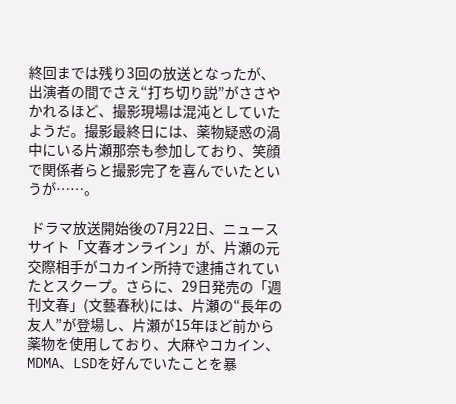終回までは残り3回の放送となったが、出演者の間でさえ“打ち切り説”がささやかれるほど、撮影現場は混沌としていたようだ。撮影最終日には、薬物疑惑の渦中にいる片瀬那奈も参加しており、笑顔で関係者らと撮影完了を喜んでいたというが……。

 ドラマ放送開始後の7月22日、ニュースサイト「文春オンライン」が、片瀬の元交際相手がコカイン所持で逮捕されていたとスクープ。さらに、29日発売の「週刊文春」(文藝春秋)には、片瀬の“長年の友人”が登場し、片瀬が15年ほど前から薬物を使用しており、大麻やコカイン、MDMA、LSDを好んでいたことを暴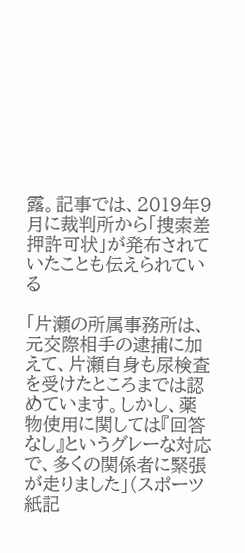露。記事では、2019年9月に裁判所から「捜索差押許可状」が発布されていたことも伝えられている

「片瀬の所属事務所は、元交際相手の逮捕に加えて、片瀬自身も尿検査を受けたところまでは認めています。しかし、薬物使用に関しては『回答なし』というグレーな対応で、多くの関係者に緊張が走りました」(スポーツ紙記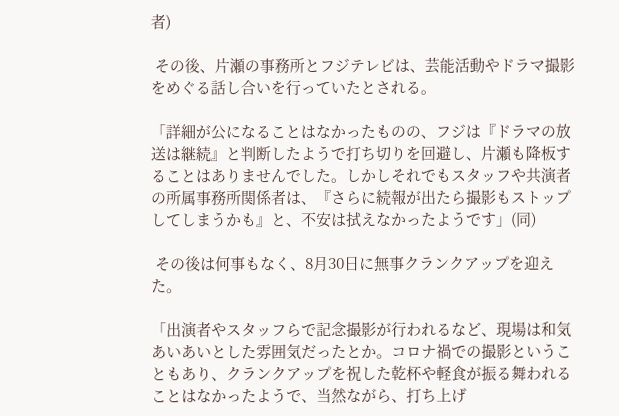者)

 その後、片瀬の事務所とフジテレビは、芸能活動やドラマ撮影をめぐる話し合いを行っていたとされる。

「詳細が公になることはなかったものの、フジは『ドラマの放送は継続』と判断したようで打ち切りを回避し、片瀬も降板することはありませんでした。しかしそれでもスタッフや共演者の所属事務所関係者は、『さらに続報が出たら撮影もストップしてしまうかも』と、不安は拭えなかったようです」(同)

 その後は何事もなく、8月30日に無事クランクアップを迎えた。

「出演者やスタッフらで記念撮影が行われるなど、現場は和気あいあいとした雰囲気だったとか。コロナ禍での撮影ということもあり、クランクアップを祝した乾杯や軽食が振る舞われることはなかったようで、当然ながら、打ち上げ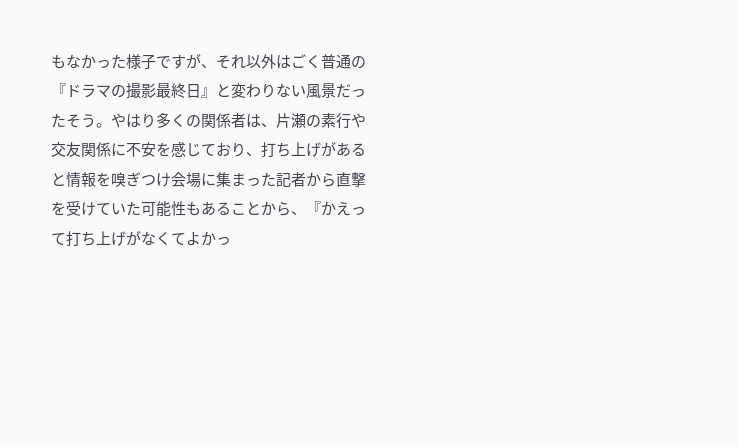もなかった様子ですが、それ以外はごく普通の『ドラマの撮影最終日』と変わりない風景だったそう。やはり多くの関係者は、片瀬の素行や交友関係に不安を感じており、打ち上げがあると情報を嗅ぎつけ会場に集まった記者から直撃を受けていた可能性もあることから、『かえって打ち上げがなくてよかっ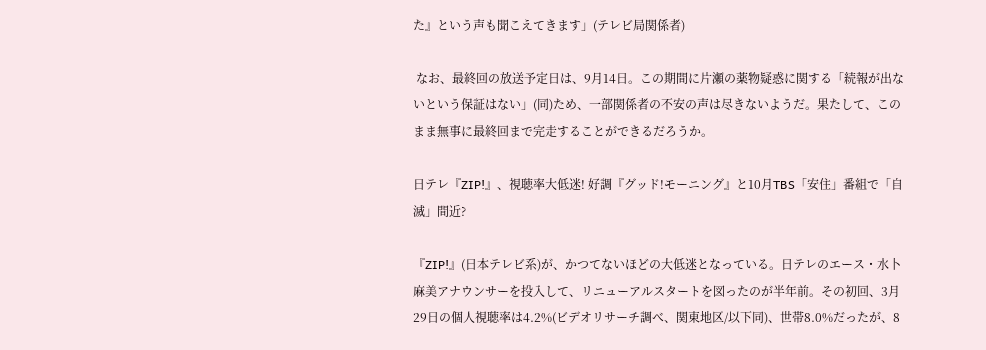た』という声も聞こえてきます」(テレビ局関係者)

 なお、最終回の放送予定日は、9月14日。この期間に片瀬の薬物疑惑に関する「続報が出ないという保証はない」(同)ため、一部関係者の不安の声は尽きないようだ。果たして、このまま無事に最終回まで完走することができるだろうか。

日テレ『ZIP!』、視聴率大低迷! 好調『グッド!モーニング』と10月TBS「安住」番組で「自滅」間近?

『ZIP!』(日本テレビ系)が、かつてないほどの大低迷となっている。日テレのエース・水卜麻美アナウンサーを投入して、リニューアルスタートを図ったのが半年前。その初回、3月29日の個人視聴率は4.2%(ビデオリサーチ調べ、関東地区/以下同)、世帯8.0%だったが、8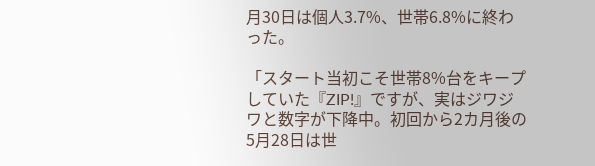月30日は個人3.7%、世帯6.8%に終わった。

「スタート当初こそ世帯8%台をキープしていた『ZIP!』ですが、実はジワジワと数字が下降中。初回から2カ月後の5月28日は世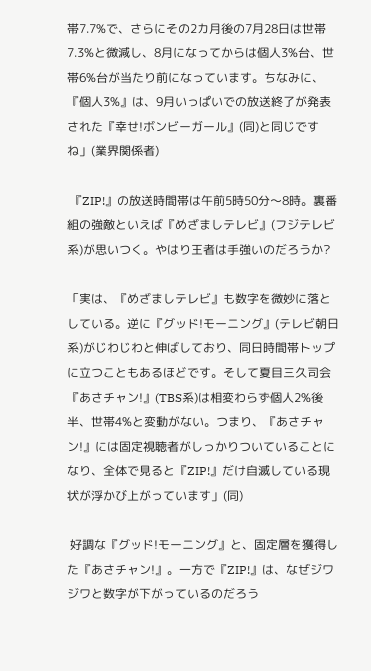帯7.7%で、さらにその2カ月後の7月28日は世帯7.3%と微減し、8月になってからは個人3%台、世帯6%台が当たり前になっています。ちなみに、『個人3%』は、9月いっぱいでの放送終了が発表された『幸せ!ボンビーガール』(同)と同じですね」(業界関係者)

 『ZIP!』の放送時間帯は午前5時50分〜8時。裏番組の強敵といえば『めざましテレビ』(フジテレビ系)が思いつく。やはり王者は手強いのだろうか?

「実は、『めざましテレビ』も数字を微妙に落としている。逆に『グッド!モーニング』(テレビ朝日系)がじわじわと伸ばしており、同日時間帯トップに立つこともあるほどです。そして夏目三久司会『あさチャン!』(TBS系)は相変わらず個人2%後半、世帯4%と変動がない。つまり、『あさチャン!』には固定視聴者がしっかりついていることになり、全体で見ると『ZIP!』だけ自滅している現状が浮かび上がっています」(同)

 好調な『グッド!モーニング』と、固定層を獲得した『あさチャン!』。一方で『ZIP!』は、なぜジワジワと数字が下がっているのだろう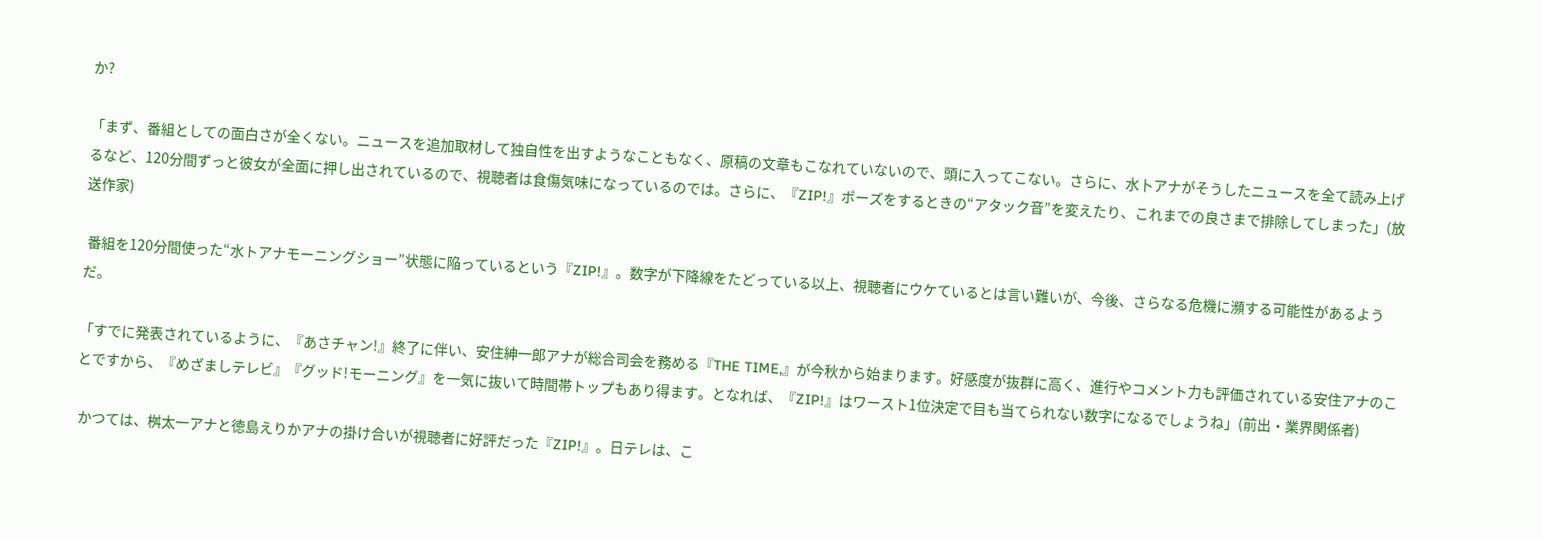か?

「まず、番組としての面白さが全くない。ニュースを追加取材して独自性を出すようなこともなく、原稿の文章もこなれていないので、頭に入ってこない。さらに、水卜アナがそうしたニュースを全て読み上げるなど、120分間ずっと彼女が全面に押し出されているので、視聴者は食傷気味になっているのでは。さらに、『ZIP!』ポーズをするときの“アタック音”を変えたり、これまでの良さまで排除してしまった」(放送作家)

 番組を120分間使った“水トアナモーニングショー”状態に陥っているという『ZIP!』。数字が下降線をたどっている以上、視聴者にウケているとは言い難いが、今後、さらなる危機に瀕する可能性があるようだ。

「すでに発表されているように、『あさチャン!』終了に伴い、安住紳一郎アナが総合司会を務める『THE TIME,』が今秋から始まります。好感度が抜群に高く、進行やコメント力も評価されている安住アナのことですから、『めざましテレビ』『グッド!モーニング』を一気に抜いて時間帯トップもあり得ます。となれば、『ZIP!』はワースト1位決定で目も当てられない数字になるでしょうね」(前出・業界関係者)

 かつては、桝太一アナと徳島えりかアナの掛け合いが視聴者に好評だった『ZIP!』。日テレは、こ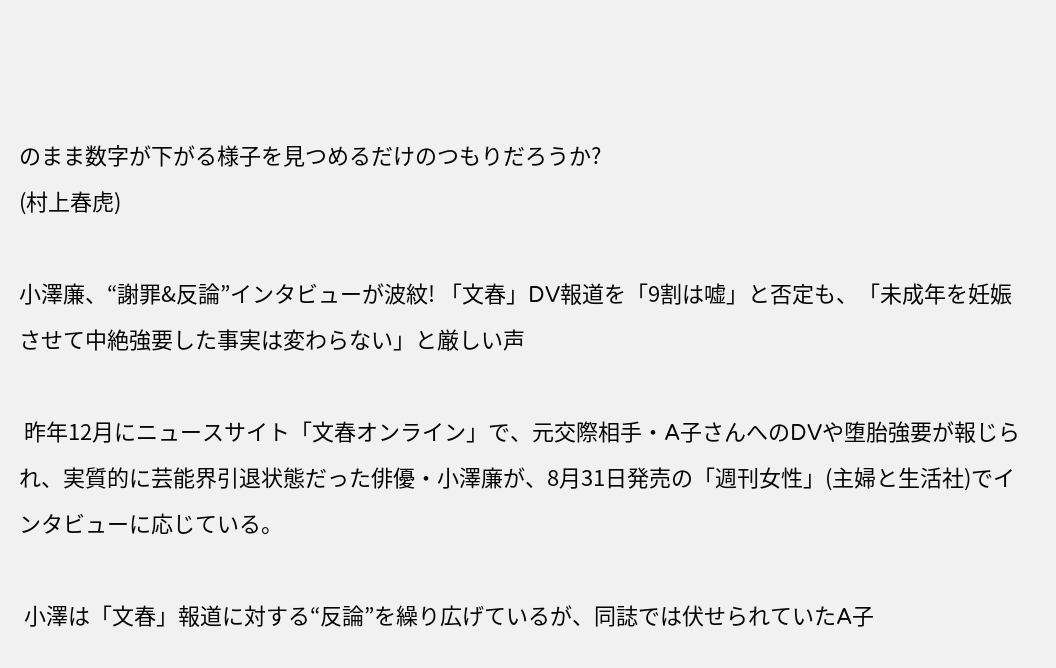のまま数字が下がる様子を見つめるだけのつもりだろうか?
(村上春虎)

小澤廉、“謝罪&反論”インタビューが波紋! 「文春」DV報道を「9割は嘘」と否定も、「未成年を妊娠させて中絶強要した事実は変わらない」と厳しい声

 昨年12月にニュースサイト「文春オンライン」で、元交際相手・A子さんへのDVや堕胎強要が報じられ、実質的に芸能界引退状態だった俳優・小澤廉が、8月31日発売の「週刊女性」(主婦と生活社)でインタビューに応じている。

 小澤は「文春」報道に対する“反論”を繰り広げているが、同誌では伏せられていたA子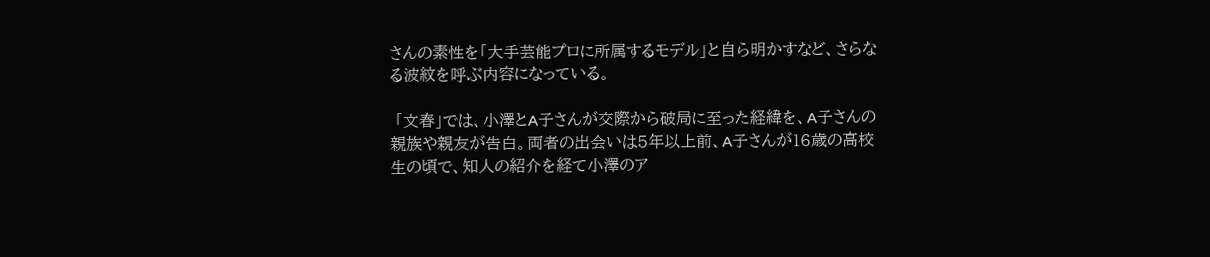さんの素性を「大手芸能プロに所属するモデル」と自ら明かすなど、さらなる波紋を呼ぶ内容になっている。

 「文春」では、小澤とA子さんが交際から破局に至った経緯を、A子さんの親族や親友が告白。両者の出会いは5年以上前、A子さんが16歳の高校生の頃で、知人の紹介を経て小澤のア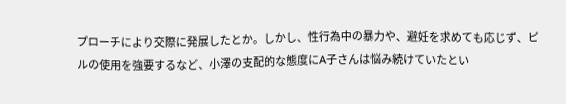プローチにより交際に発展したとか。しかし、性行為中の暴力や、避妊を求めても応じず、ピルの使用を強要するなど、小澤の支配的な態度にA子さんは悩み続けていたとい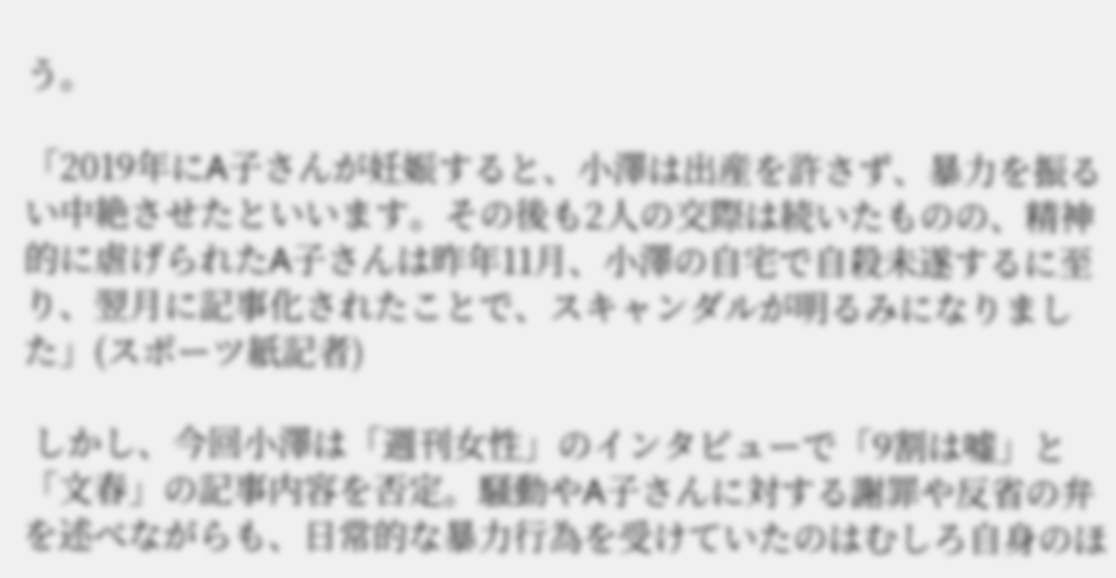う。

「2019年にA子さんが妊娠すると、小澤は出産を許さず、暴力を振るい中絶させたといいます。その後も2人の交際は続いたものの、精神的に虐げられたA子さんは昨年11月、小澤の自宅で自殺未遂するに至り、翌月に記事化されたことで、スキャンダルが明るみになりました」(スポーツ紙記者)

 しかし、今回小澤は「週刊女性」のインタビューで「9割は嘘」と「文春」の記事内容を否定。騒動やA子さんに対する謝罪や反省の弁を述べながらも、日常的な暴力行為を受けていたのはむしろ自身のほ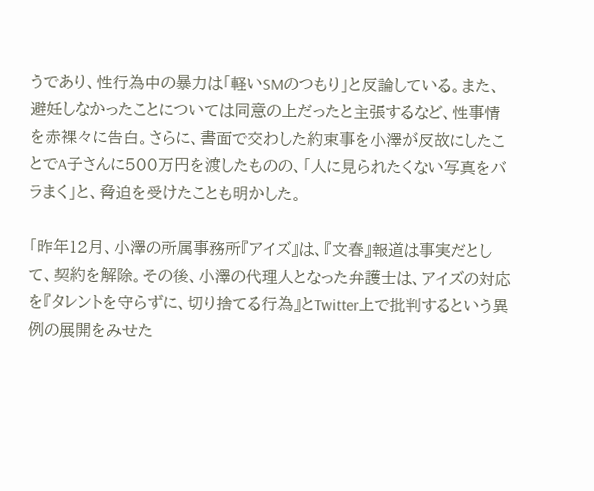うであり、性行為中の暴力は「軽いSMのつもり」と反論している。また、避妊しなかったことについては同意の上だったと主張するなど、性事情を赤裸々に告白。さらに、書面で交わした約束事を小澤が反故にしたことでA子さんに500万円を渡したものの、「人に見られたくない写真をバラまく」と、脅迫を受けたことも明かした。

「昨年12月、小澤の所属事務所『アイズ』は、『文春』報道は事実だとして、契約を解除。その後、小澤の代理人となった弁護士は、アイズの対応を『タレントを守らずに、切り捨てる行為』とTwitter上で批判するという異例の展開をみせた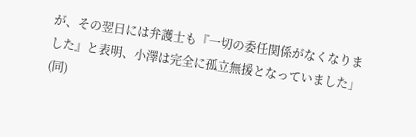が、その翌日には弁護士も『一切の委任関係がなくなりました』と表明、小澤は完全に孤立無援となっていました」(同)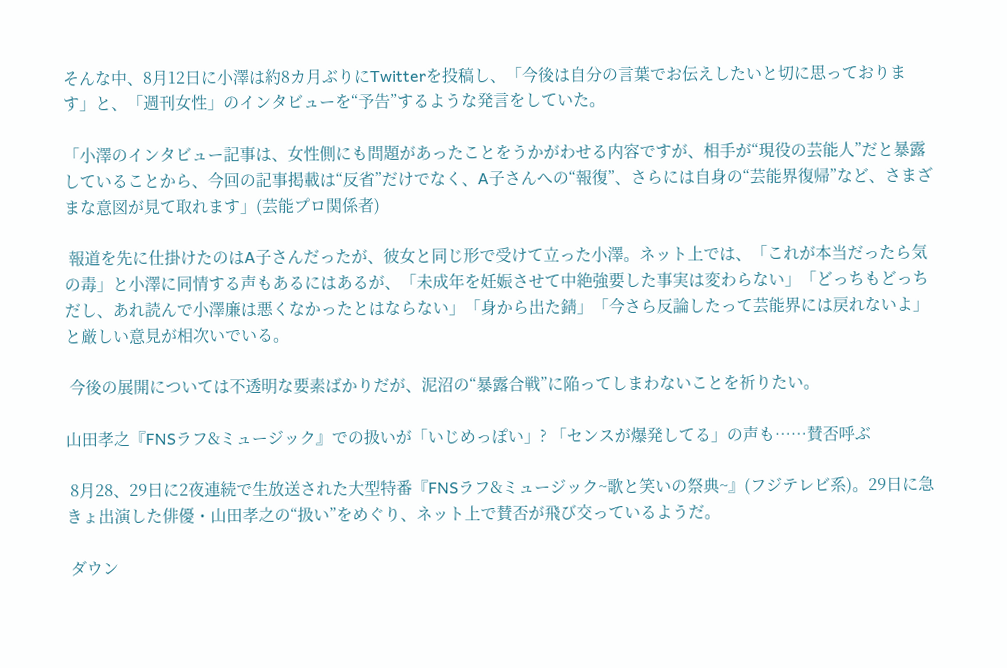そんな中、8月12日に小澤は約8カ月ぶりにTwitterを投稿し、「今後は自分の言葉でお伝えしたいと切に思っております」と、「週刊女性」のインタビューを“予告”するような発言をしていた。

「小澤のインタビュー記事は、女性側にも問題があったことをうかがわせる内容ですが、相手が“現役の芸能人”だと暴露していることから、今回の記事掲載は“反省”だけでなく、A子さんへの“報復”、さらには自身の“芸能界復帰”など、さまざまな意図が見て取れます」(芸能プロ関係者)

 報道を先に仕掛けたのはA子さんだったが、彼女と同じ形で受けて立った小澤。ネット上では、「これが本当だったら気の毒」と小澤に同情する声もあるにはあるが、「未成年を妊娠させて中絶強要した事実は変わらない」「どっちもどっちだし、あれ読んで小澤廉は悪くなかったとはならない」「身から出た錆」「今さら反論したって芸能界には戻れないよ」と厳しい意見が相次いでいる。

 今後の展開については不透明な要素ばかりだが、泥沼の“暴露合戦”に陥ってしまわないことを祈りたい。

山田孝之『FNSラフ&ミュージック』での扱いが「いじめっぽい」? 「センスが爆発してる」の声も……賛否呼ぶ

 8月28、29日に2夜連続で生放送された大型特番『FNSラフ&ミュージック~歌と笑いの祭典~』(フジテレビ系)。29日に急きょ出演した俳優・山田孝之の“扱い”をめぐり、ネット上で賛否が飛び交っているようだ。

 ダウン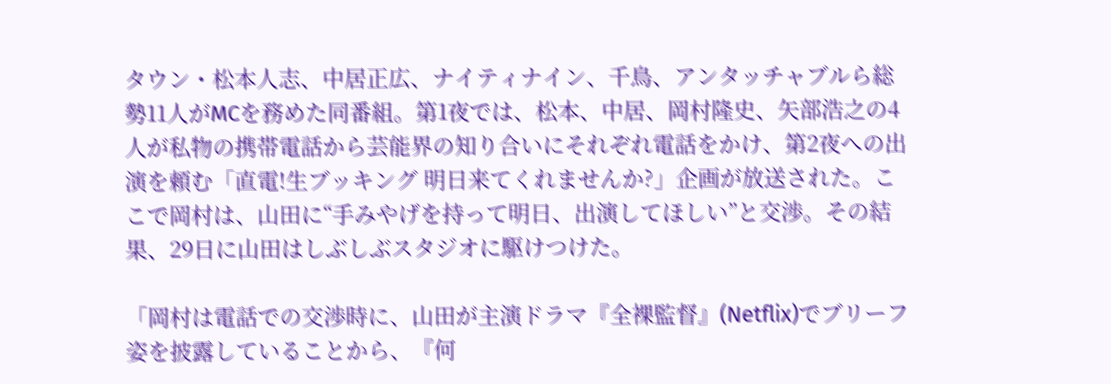タウン・松本人志、中居正広、ナイティナイン、千鳥、アンタッチャブルら総勢11人がMCを務めた同番組。第1夜では、松本、中居、岡村隆史、矢部浩之の4人が私物の携帯電話から芸能界の知り合いにそれぞれ電話をかけ、第2夜への出演を頼む「直電!生ブッキング 明日来てくれませんか?」企画が放送された。ここで岡村は、山田に“手みやげを持って明日、出演してほしい”と交渉。その結果、29日に山田はしぶしぶスタジオに駆けつけた。

「岡村は電話での交渉時に、山田が主演ドラマ『全裸監督』(Netflix)でブリーフ姿を披露していることから、『何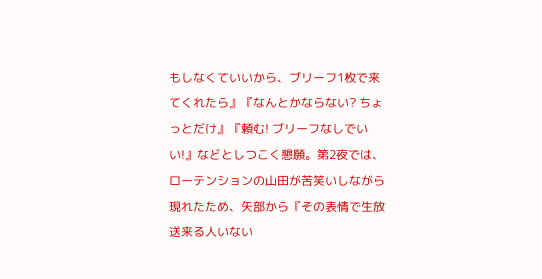もしなくていいから、ブリーフ1枚で来てくれたら』『なんとかならない? ちょっとだけ』『頼む! ブリーフなしでいい!』などとしつこく懇願。第2夜では、ローテンションの山田が苦笑いしながら現れたため、矢部から『その表情で生放送来る人いない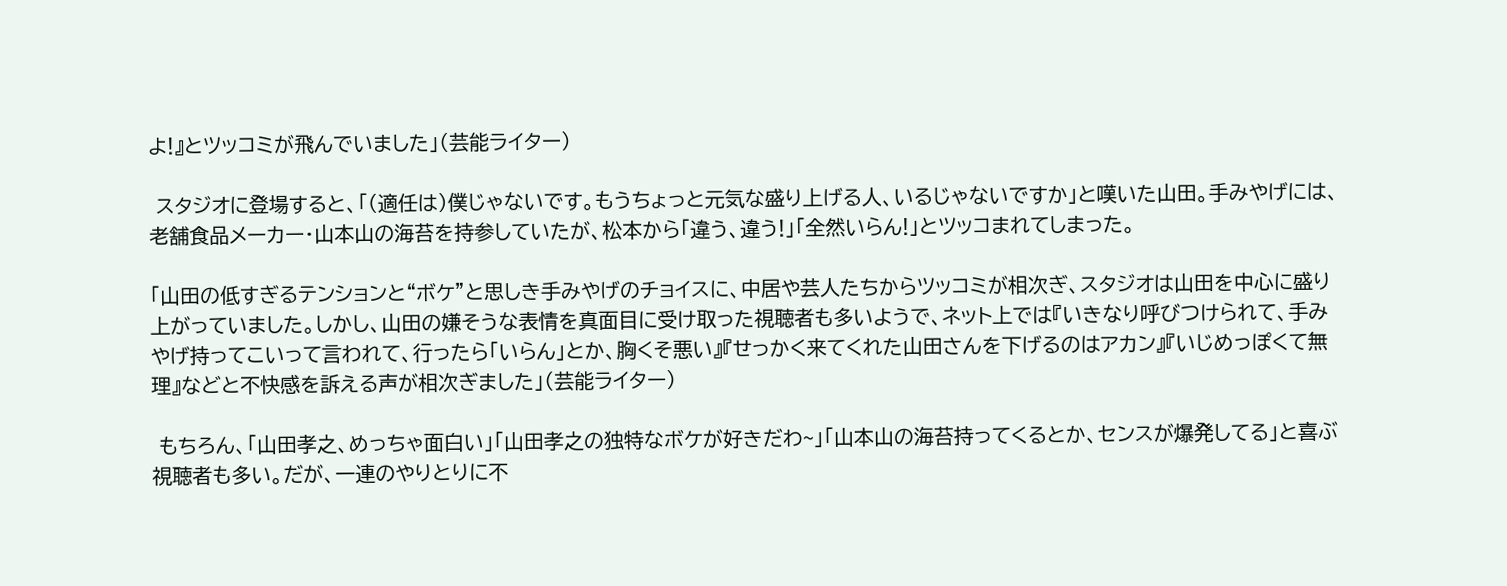よ!』とツッコミが飛んでいました」(芸能ライター)

 スタジオに登場すると、「(適任は)僕じゃないです。もうちょっと元気な盛り上げる人、いるじゃないですか」と嘆いた山田。手みやげには、老舗食品メーカー・山本山の海苔を持参していたが、松本から「違う、違う!」「全然いらん!」とツッコまれてしまった。

「山田の低すぎるテンションと“ボケ”と思しき手みやげのチョイスに、中居や芸人たちからツッコミが相次ぎ、スタジオは山田を中心に盛り上がっていました。しかし、山田の嫌そうな表情を真面目に受け取った視聴者も多いようで、ネット上では『いきなり呼びつけられて、手みやげ持ってこいって言われて、行ったら「いらん」とか、胸くそ悪い』『せっかく来てくれた山田さんを下げるのはアカン』『いじめっぽくて無理』などと不快感を訴える声が相次ぎました」(芸能ライター)

 もちろん、「山田孝之、めっちゃ面白い」「山田孝之の独特なボケが好きだわ~」「山本山の海苔持ってくるとか、センスが爆発してる」と喜ぶ視聴者も多い。だが、一連のやりとりに不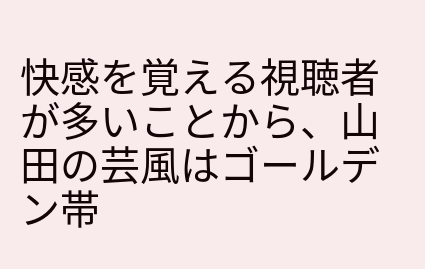快感を覚える視聴者が多いことから、山田の芸風はゴールデン帯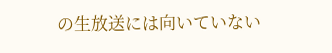の生放送には向いていない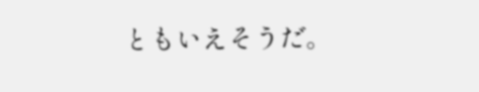ともいえそうだ。